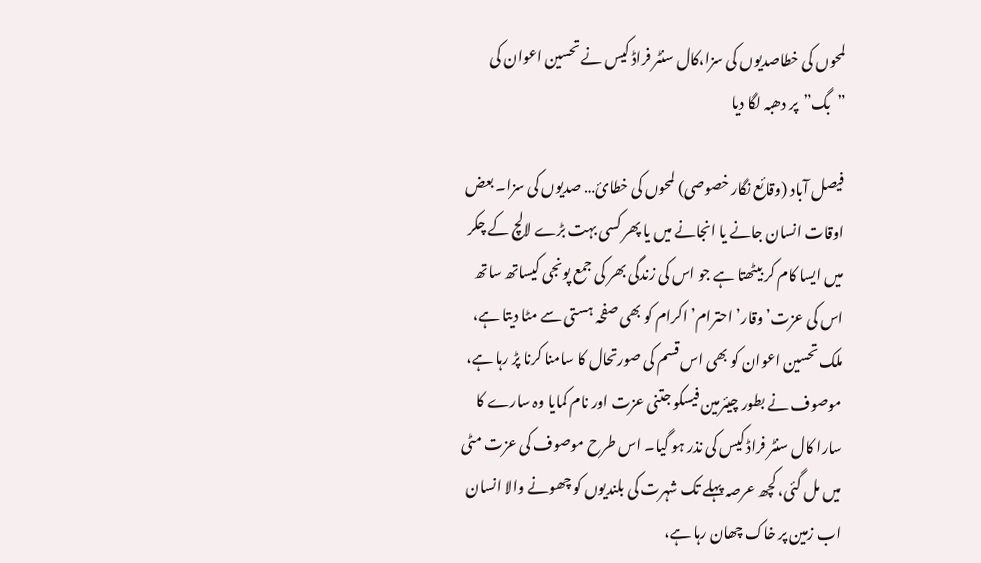لمحوں کی خطاصدیوں کی سزا،کال سنٹر فراڈ کیس نے تحسین اعوان کی ”بگ”پر دھبہ لگا دیا

فیصل آباد (وقائع نگار خصوصی) لمحوں کی خطائ… صدیوں کی سزا۔ بعض اوقات انسان جانے یا انجانے میں یا پھر کسی بہت بڑے لالچ کے چکر میں ایسا کام کر بیٹھتا ہے جو اس کی زندگی بھر کی جمع پونجی کیساتھ ساتھ اس کی عزت’ وقار’ احترام’ اکرام کو بھی صفحہ ہستی سے مٹا دیتا ہے، ملک تحسین اعوان کو بھی اس قسم کی صورتحال کا سامنا کرنا پڑ رہا ہے، موصوف نے بطور چیئرمین فیسکو جتنی عزت اور نام کمایا وہ سارے کا سارا کال سنٹر فراڈ کیس کی نذر ہو گیا۔ اس طرح موصوف کی عزت مٹی میں مل گئی، کچھ عرصہ پہلے تک شہرت کی بلندیوں کو چھونے والا انسان اب زمین پر خاک چھان رہا ہے،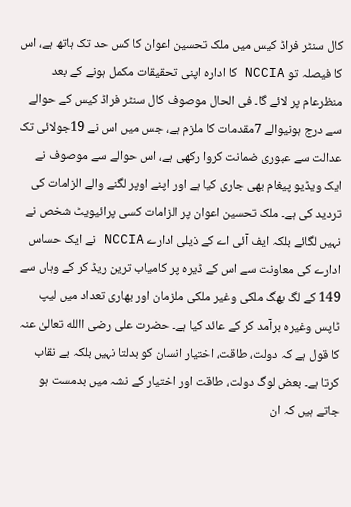کال سنٹر فراڈ کیس میں ملک تحسین اعوان کا کس حد تک ہاتھ ہے، اس کا فیصلہ تو NCCIA کا ادارہ اپنی تحقیقات مکمل ہونے کے بعد منظرعام پر لائے گا۔ فی الحال موصوف کال سنٹر فراڈ کیس کے حوالے سے درج ہونیوالے 7مقدمات کا ملزم ہے، جس میں اس نے 19جولائی تک عدالت سے عبوری ضمانت کروا رکھی ہے، اس حوالے سے موصوف نے ایک ویڈیو پیغام بھی جاری کیا ہے اور اپنے اوپر لگنے والے الزامات کی تردید کی ہے۔ ملک تحسین اعوان پر الزامات کسی پرائیویٹ شخص نے نہیں لگائے بلکہ ایف آئی اے کے ذیلی ادارے NCCIA نے ایک حساس ادارے کی معاونت سے اس کے ڈیرہ پر کامیاب ترین ریڈ کر کے وہاں سے 149 کے لگ بھگ ملکی وغیر ملکی ملزمان اور بھاری تعداد میں لیپ ٹاپس وغیرہ برآمد کر کے عائد کیا ہے۔ حضرت علی رضی االله تعالیٰ عنہ کا قول ہے کہ دولت، طاقت، اختیار انسان کو بدلتا نہیں بلکہ بے نقاب کرتا ہے۔ بعض لوگ دولت، طاقت اور اختیار کے نشہ میں بدمست ہو جاتے ہیں کہ ان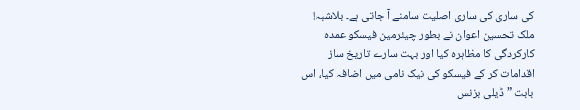کی ساری کی ساری اصلیت سامنے آ جاتی ہے۔ بلاشبہ! ملک تحسین اعوان نے بطور چیئرمین فیسکو عمدہ کارکردگی کا مظاہرہ کیا اور بہت سارے تاریخ ساز اقدامات کر کے فیسکو کی نیک نامی میں اضافہ کیا، اس بابت ”ڈیلی بزنس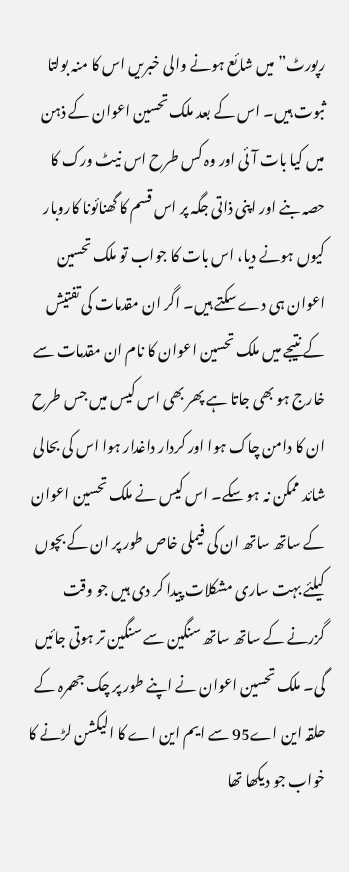رپورٹ” میں شائع ہونے والی خبریں اس کا منہ بولتا ثبوت ہیں۔ اس کے بعد ملک تحسین اعوان کے ذہن میں کیا بات آئی اور وہ کس طرح اس نیٹ ورک کا حصہ بنے اور اپنی ذاتی جگہ پر اس قسم کا گھنائونا کاروبار کیوں ہونے دیا، اس بات کا جواب تو ملک تحسین اعوان ہی دے سکتے ہیں۔ اگر ان مقدمات کی تفتیش کے نتیجے میں ملک تحسین اعوان کا نام ان مقدمات سے خارج ہو بھی جاتا ہے پھر بھی اس کیس میں جس طرح ان کا دامن چاک ہوا اور کردار داغدار ہوا اس کی بحالی شائد ممکن نہ ہو سکے۔ اس کیس نے ملک تحسین اعوان کے ساتھ ساتھ ان کی فیملی خاص طور پر ان کے بچوں کیلئے بہت ساری مشکلات پیدا کر دی ہیں جو وقت گزرنے کے ساتھ ساتھ سنگین سے سنگین تر ہوتی جائیں گی۔ ملک تحسین اعوان نے اپنے طور پر چک جھمرہ کے حلقہ این اے95 سے ایم این اے کا الیکشن لڑنے کا خواب جو دیکھا تھا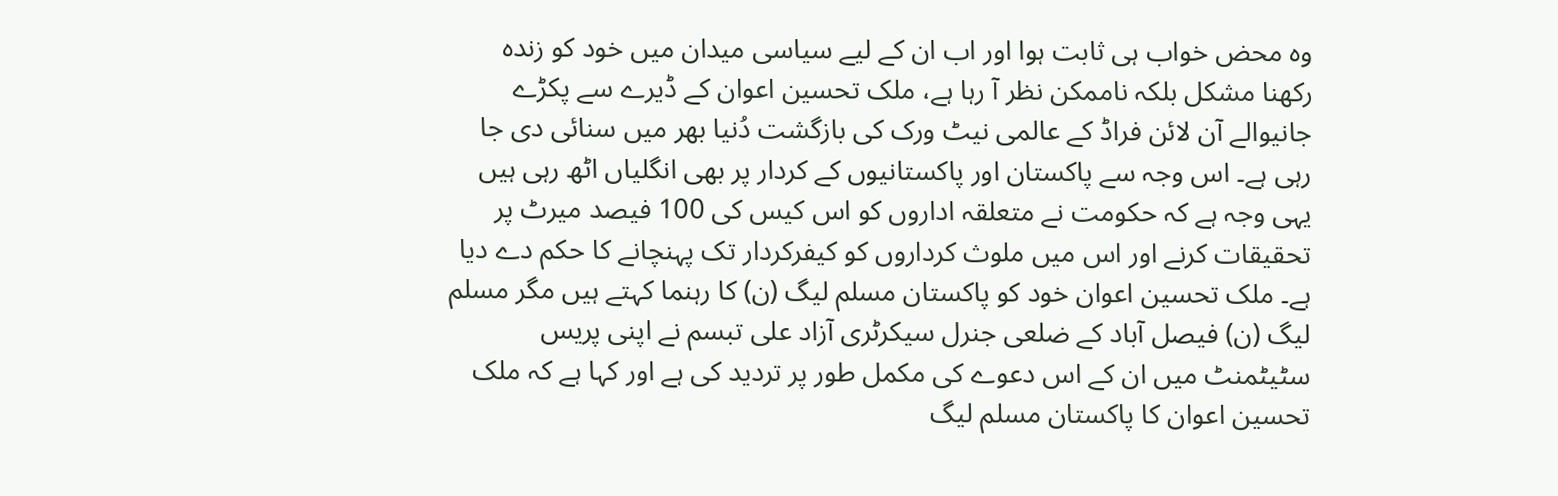وہ محض خواب ہی ثابت ہوا اور اب ان کے لیے سیاسی میدان میں خود کو زندہ رکھنا مشکل بلکہ ناممکن نظر آ رہا ہے، ملک تحسین اعوان کے ڈیرے سے پکڑے جانیوالے آن لائن فراڈ کے عالمی نیٹ ورک کی بازگشت دُنیا بھر میں سنائی دی جا رہی ہے۔ اس وجہ سے پاکستان اور پاکستانیوں کے کردار پر بھی انگلیاں اٹھ رہی ہیں یہی وجہ ہے کہ حکومت نے متعلقہ اداروں کو اس کیس کی 100 فیصد میرٹ پر تحقیقات کرنے اور اس میں ملوث کرداروں کو کیفرکردار تک پہنچانے کا حکم دے دیا ہے۔ ملک تحسین اعوان خود کو پاکستان مسلم لیگ (ن) کا رہنما کہتے ہیں مگر مسلم لیگ (ن) فیصل آباد کے ضلعی جنرل سیکرٹری آزاد علی تبسم نے اپنی پریس سٹیٹمنٹ میں ان کے اس دعوے کی مکمل طور پر تردید کی ہے اور کہا ہے کہ ملک تحسین اعوان کا پاکستان مسلم لیگ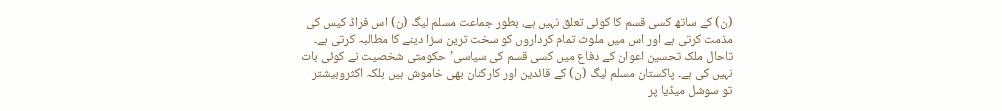(ن) کے ساتھ کسی قسم کا کوئی تعلق نہیں ہے، بطور جماعت مسلم لیگ (ن) اس فراڈ کیس کی مذمت کرتی ہے اور اس میں ملوث تمام کرداروں کو سخت ترین سزا دینے کا مطالبہ کرتی ہے۔ تاحال ملک تحسین اعوان کے دفاع میں کسی قسم کی سیاسی’ حکومتی شخصیت نے کوئی بات نہیں کی ہے۔ پاکستان مسلم لیگ (ن) کے قائدین اور کارکنان بھی خاموش ہیں بلکہ اکثروبیشتر تو سوشل میڈیا پر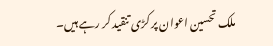ملک تحسین اعوان پر کڑی تنقید کر رہے ہیں۔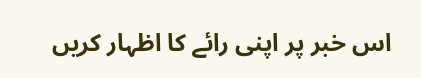اس خبر پر اپنی رائے کا اظہار کریں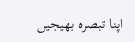اپنا تبصرہ بھیجیں